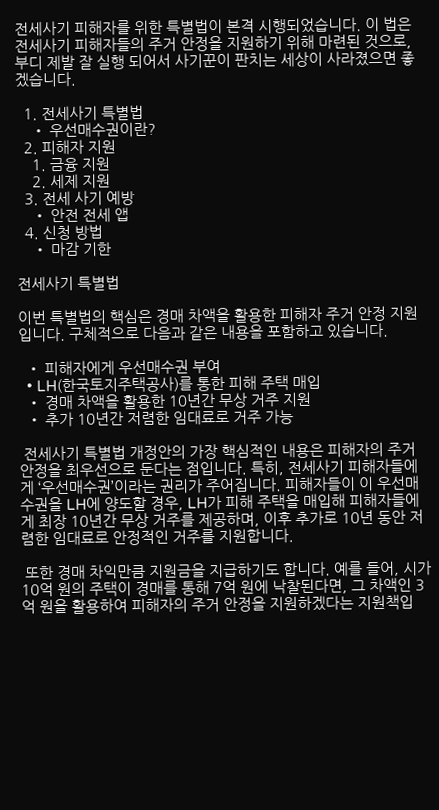전세사기 피해자를 위한 특별법이 본격 시행되었습니다. 이 법은 전세사기 피해자들의 주거 안정을 지원하기 위해 마련된 것으로, 부디 제발 잘 실행 되어서 사기꾼이 판치는 세상이 사라졌으면 좋겠습니다.

  1. 전세사기 특별법
    • 우선매수권이란?
  2. 피해자 지원
    1. 금융 지원
    2. 세제 지원
  3. 전세 사기 예방
    • 안전 전세 앱
  4. 신청 방법
    • 마감 기한

전세사기 특별법

이번 특별법의 핵심은 경매 차액을 활용한 피해자 주거 안정 지원입니다. 구체적으로 다음과 같은 내용을 포함하고 있습니다.

  • 피해자에게 우선매수권 부여
  • LH(한국토지주택공사)를 통한 피해 주택 매입
  • 경매 차액을 활용한 10년간 무상 거주 지원
  • 추가 10년간 저렴한 임대료로 거주 가능

 전세사기 특별법 개정안의 가장 핵심적인 내용은 피해자의 주거 안정을 최우선으로 둔다는 점입니다. 특히, 전세사기 피해자들에게 ‘우선매수권’이라는 권리가 주어집니다. 피해자들이 이 우선매수권을 LH에 양도할 경우, LH가 피해 주택을 매입해 피해자들에게 최장 10년간 무상 거주를 제공하며, 이후 추가로 10년 동안 저렴한 임대료로 안정적인 거주를 지원합니다.

 또한 경매 차익만큼 지원금을 지급하기도 합니다. 예를 들어, 시가 10억 원의 주택이 경매를 통해 7억 원에 낙찰된다면, 그 차액인 3억 원을 활용하여 피해자의 주거 안정을 지원하겠다는 지원책입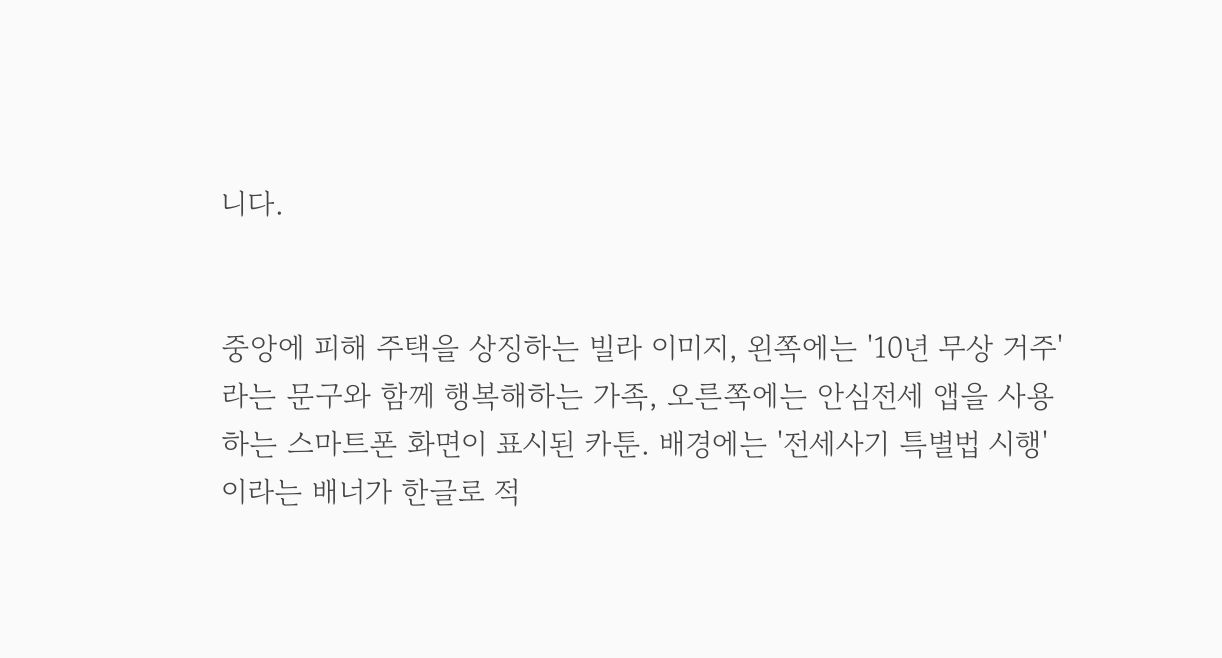니다.


중앙에 피해 주택을 상징하는 빌라 이미지, 왼쪽에는 '10년 무상 거주'라는 문구와 함께 행복해하는 가족, 오른쪽에는 안심전세 앱을 사용하는 스마트폰 화면이 표시된 카툰. 배경에는 '전세사기 특별법 시행'이라는 배너가 한글로 적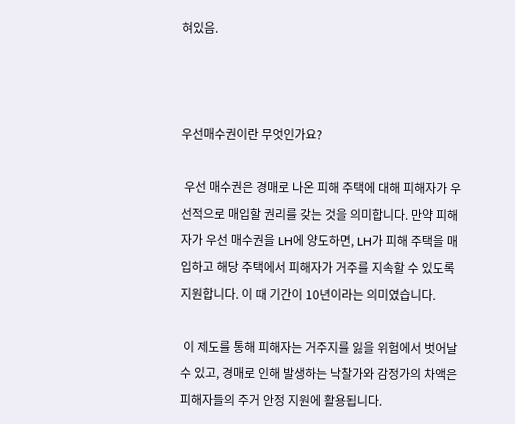혀있음.



우선매수권이란 무엇인가요?

 우선 매수권은 경매로 나온 피해 주택에 대해 피해자가 우선적으로 매입할 권리를 갖는 것을 의미합니다. 만약 피해자가 우선 매수권을 LH에 양도하면, LH가 피해 주택을 매입하고 해당 주택에서 피해자가 거주를 지속할 수 있도록 지원합니다. 이 때 기간이 10년이라는 의미였습니다.

 이 제도를 통해 피해자는 거주지를 잃을 위험에서 벗어날 수 있고, 경매로 인해 발생하는 낙찰가와 감정가의 차액은 피해자들의 주거 안정 지원에 활용됩니다.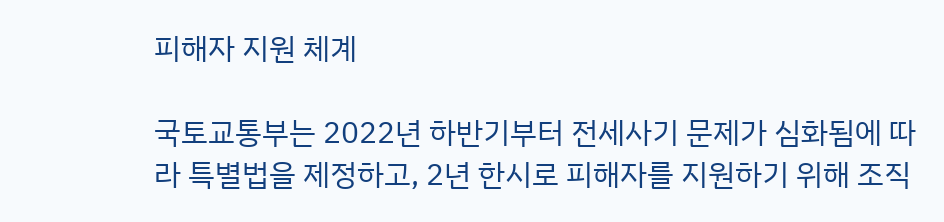피해자 지원 체계

국토교통부는 2022년 하반기부터 전세사기 문제가 심화됨에 따라 특별법을 제정하고, 2년 한시로 피해자를 지원하기 위해 조직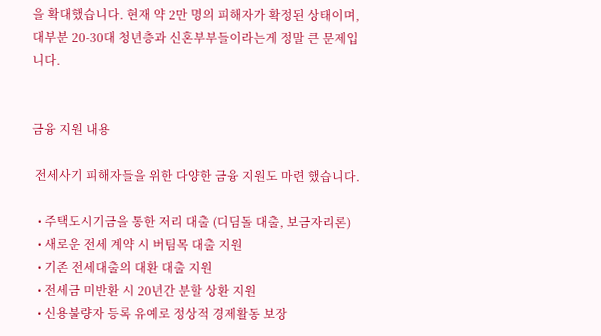을 확대했습니다. 현재 약 2만 명의 피해자가 확정된 상태이며, 대부분 20-30대 청년층과 신혼부부들이라는게 정말 큰 문제입니다.


금융 지원 내용

 전세사기 피해자들을 위한 다양한 금융 지원도 마련 했습니다.

  • 주택도시기금을 통한 저리 대출 (디딤돌 대출, 보금자리론)
  • 새로운 전세 계약 시 버팀목 대출 지원
  • 기존 전세대출의 대환 대출 지원
  • 전세금 미반환 시 20년간 분할 상환 지원
  • 신용불량자 등록 유예로 정상적 경제활동 보장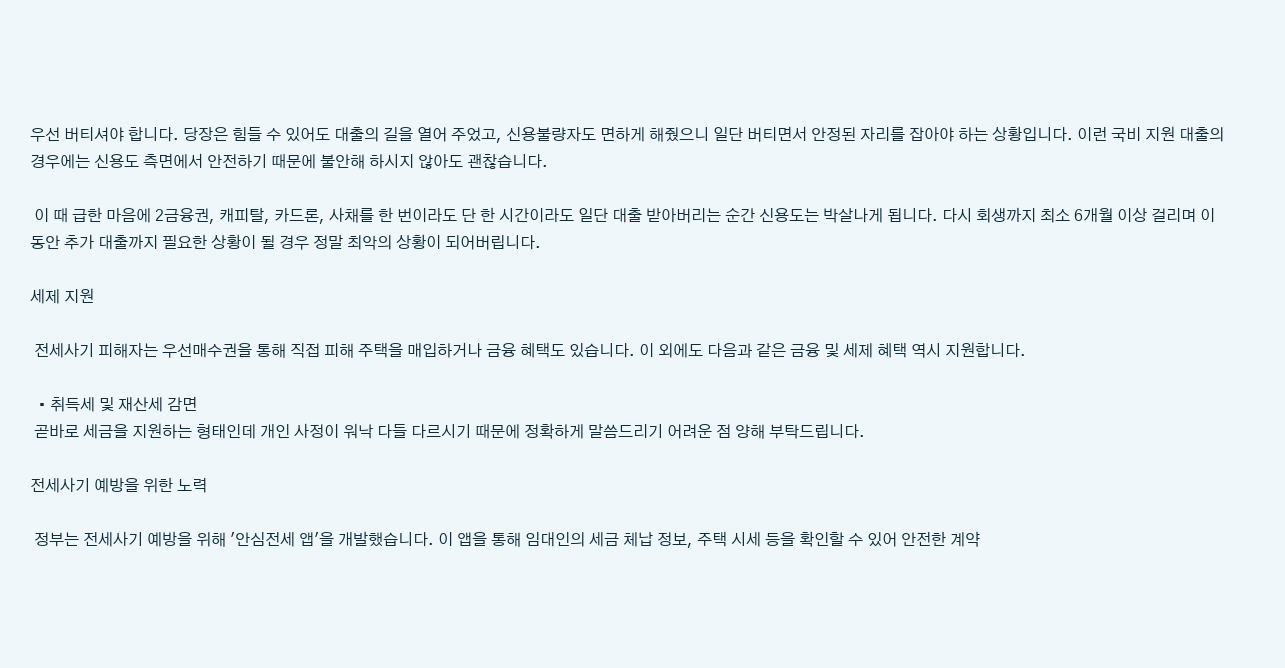우선 버티셔야 합니다. 당장은 힘들 수 있어도 대출의 길을 열어 주었고, 신용불량자도 면하게 해줬으니 일단 버티면서 안정된 자리를 잡아야 하는 상황입니다. 이런 국비 지원 대출의 경우에는 신용도 측면에서 안전하기 때문에 불안해 하시지 않아도 괜찮습니다.

 이 때 급한 마음에 2금융권, 캐피탈, 카드론, 사채를 한 번이라도 단 한 시간이라도 일단 대출 받아버리는 순간 신용도는 박살나게 됩니다. 다시 회생까지 최소 6개월 이상 걸리며 이 동안 추가 대출까지 필요한 상황이 될 경우 정말 최악의 상황이 되어버립니다.

세제 지원

 전세사기 피해자는 우선매수권을 통해 직접 피해 주택을 매입하거나 금융 혜택도 있습니다. 이 외에도 다음과 같은 금융 및 세제 혜택 역시 지원합니다.

  • 취득세 및 재산세 감면
 곧바로 세금을 지원하는 형태인데 개인 사정이 워낙 다들 다르시기 때문에 정확하게 말씀드리기 어려운 점 양해 부탁드립니다.

전세사기 예방을 위한 노력

 정부는 전세사기 예방을 위해 '안심전세 앱'을 개발했습니다. 이 앱을 통해 임대인의 세금 체납 정보, 주택 시세 등을 확인할 수 있어 안전한 계약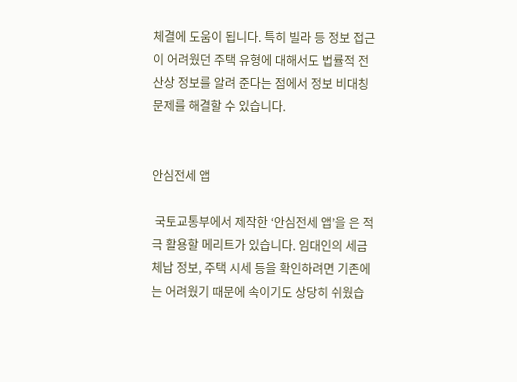체결에 도움이 됩니다. 특히 빌라 등 정보 접근이 어려웠던 주택 유형에 대해서도 법률적 전산상 정보를 알려 준다는 점에서 정보 비대칭 문제를 해결할 수 있습니다.


안심전세 앱

 국토교통부에서 제작한 ‘안심전세 앱’을 은 적극 활용할 메리트가 있습니다. 임대인의 세금 체납 정보, 주택 시세 등을 확인하려면 기존에는 어려웠기 때문에 속이기도 상당히 쉬웠습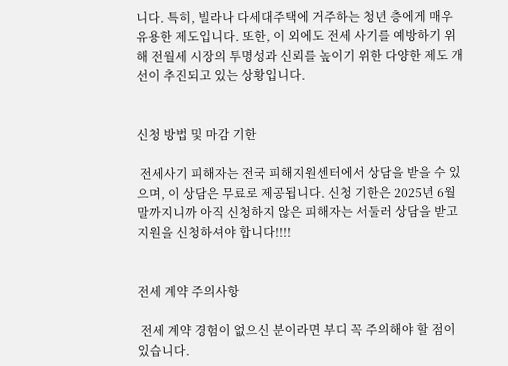니다. 특히, 빌라나 다세대주택에 거주하는 청년 층에게 매우 유용한 제도입니다. 또한, 이 외에도 전세 사기를 예방하기 위해 전월세 시장의 투명성과 신뢰를 높이기 위한 다양한 제도 개선이 추진되고 있는 상황입니다.


신청 방법 및 마감 기한

 전세사기 피해자는 전국 피해지원센터에서 상담을 받을 수 있으며, 이 상담은 무료로 제공됩니다. 신청 기한은 2025년 6월 말까지니까 아직 신청하지 않은 피해자는 서둘러 상담을 받고 지원을 신청하셔야 합니다!!!!


전세 계약 주의사항

 전세 계약 경험이 없으신 분이라면 부디 꼭 주의해야 할 점이 있습니다.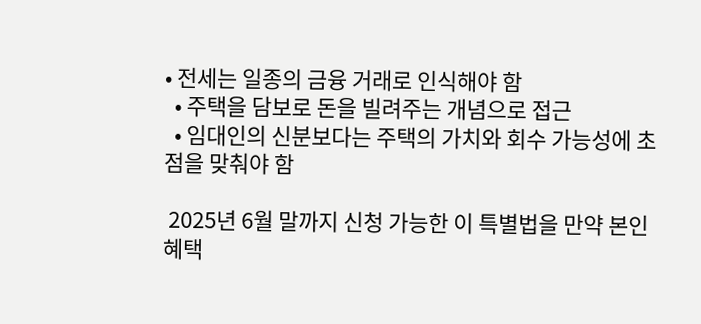• 전세는 일종의 금융 거래로 인식해야 함
  • 주택을 담보로 돈을 빌려주는 개념으로 접근
  • 임대인의 신분보다는 주택의 가치와 회수 가능성에 초점을 맞춰야 함

 2025년 6월 말까지 신청 가능한 이 특별법을 만약 본인 혜택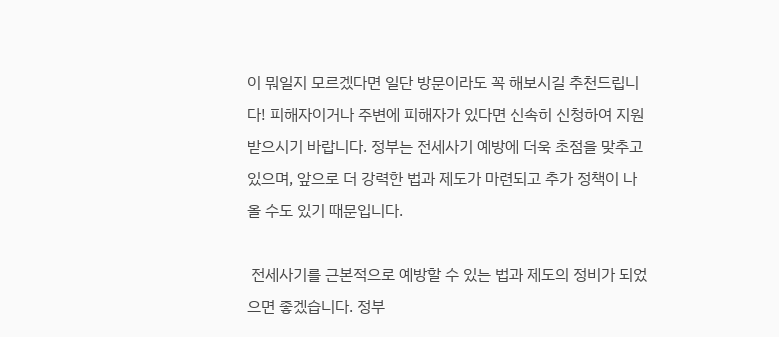이 뭐일지 모르겠다면 일단 방문이라도 꼭 해보시길 추천드립니다! 피해자이거나 주변에 피해자가 있다면 신속히 신청하여 지원 받으시기 바랍니다. 정부는 전세사기 예방에 더욱 초점을 맞추고 있으며, 앞으로 더 강력한 법과 제도가 마련되고 추가 정책이 나올 수도 있기 때문입니다.

 전세사기를 근본적으로 예방할 수 있는 법과 제도의 정비가 되었으면 좋겠습니다. 정부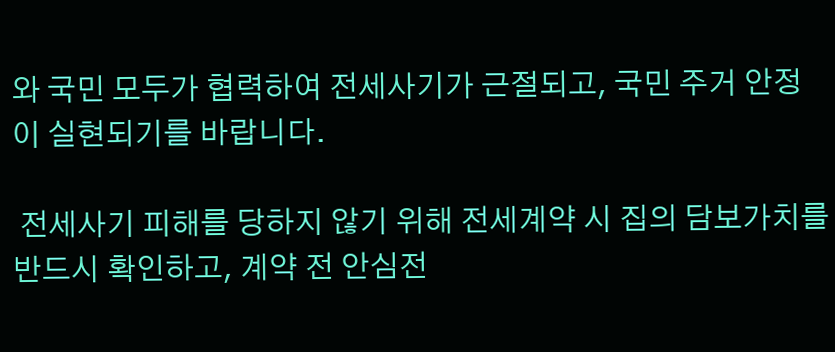와 국민 모두가 협력하여 전세사기가 근절되고, 국민 주거 안정이 실현되기를 바랍니다.

 전세사기 피해를 당하지 않기 위해 전세계약 시 집의 담보가치를 반드시 확인하고, 계약 전 안심전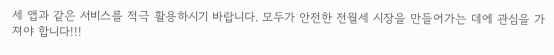세 앱과 같은 서비스를 적극 활용하시기 바랍니다. 모두가 안전한 전월세 시장을 만들어가는 데에 관심을 가져야 합니다!!!